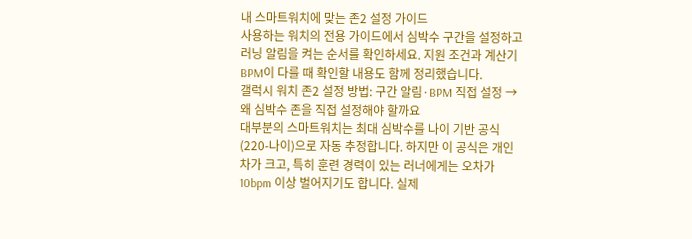내 스마트워치에 맞는 존2 설정 가이드
사용하는 워치의 전용 가이드에서 심박수 구간을 설정하고 러닝 알림을 켜는 순서를 확인하세요. 지원 조건과 계산기 BPM이 다를 때 확인할 내용도 함께 정리했습니다.
갤럭시 워치 존2 설정 방법: 구간 알림·BPM 직접 설정 →
왜 심박수 존을 직접 설정해야 할까요
대부분의 스마트워치는 최대 심박수를 나이 기반 공식(220-나이)으로 자동 추정합니다. 하지만 이 공식은 개인차가 크고, 특히 훈련 경력이 있는 러너에게는 오차가 10bpm 이상 벌어지기도 합니다. 실제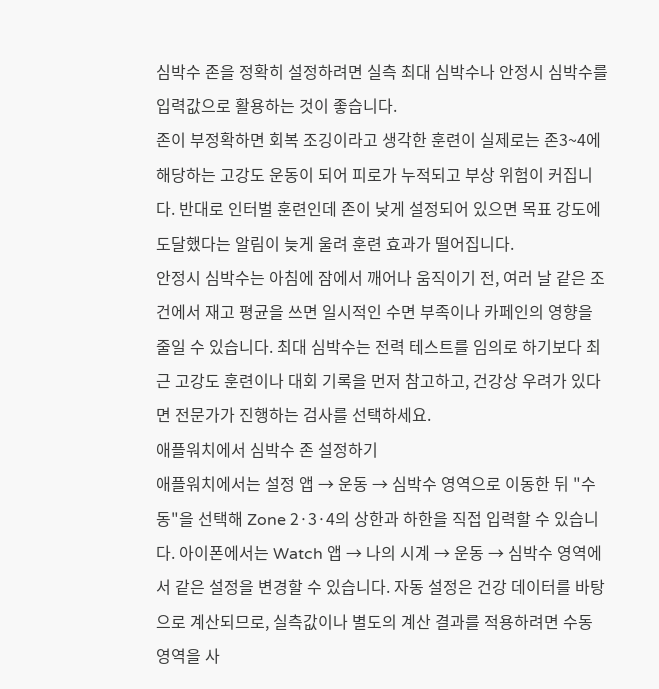심박수 존을 정확히 설정하려면 실측 최대 심박수나 안정시 심박수를 입력값으로 활용하는 것이 좋습니다.
존이 부정확하면 회복 조깅이라고 생각한 훈련이 실제로는 존3~4에 해당하는 고강도 운동이 되어 피로가 누적되고 부상 위험이 커집니다. 반대로 인터벌 훈련인데 존이 낮게 설정되어 있으면 목표 강도에 도달했다는 알림이 늦게 울려 훈련 효과가 떨어집니다.
안정시 심박수는 아침에 잠에서 깨어나 움직이기 전, 여러 날 같은 조건에서 재고 평균을 쓰면 일시적인 수면 부족이나 카페인의 영향을 줄일 수 있습니다. 최대 심박수는 전력 테스트를 임의로 하기보다 최근 고강도 훈련이나 대회 기록을 먼저 참고하고, 건강상 우려가 있다면 전문가가 진행하는 검사를 선택하세요.
애플워치에서 심박수 존 설정하기
애플워치에서는 설정 앱 → 운동 → 심박수 영역으로 이동한 뒤 "수동"을 선택해 Zone 2·3·4의 상한과 하한을 직접 입력할 수 있습니다. 아이폰에서는 Watch 앱 → 나의 시계 → 운동 → 심박수 영역에서 같은 설정을 변경할 수 있습니다. 자동 설정은 건강 데이터를 바탕으로 계산되므로, 실측값이나 별도의 계산 결과를 적용하려면 수동 영역을 사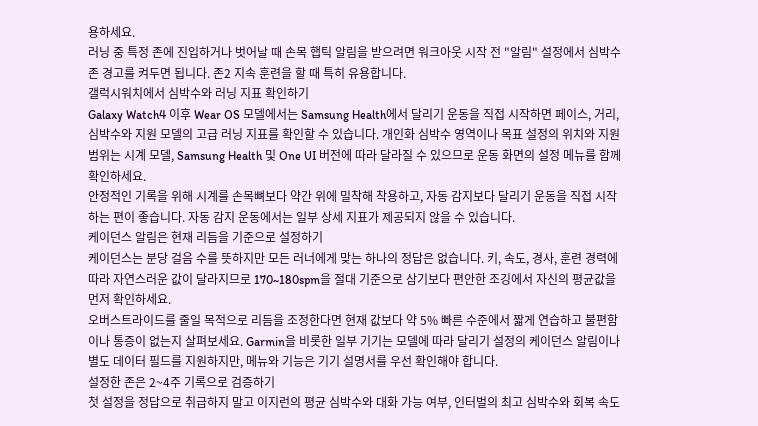용하세요.
러닝 중 특정 존에 진입하거나 벗어날 때 손목 햅틱 알림을 받으려면 워크아웃 시작 전 "알림" 설정에서 심박수 존 경고를 켜두면 됩니다. 존2 지속 훈련을 할 때 특히 유용합니다.
갤럭시워치에서 심박수와 러닝 지표 확인하기
Galaxy Watch4 이후 Wear OS 모델에서는 Samsung Health에서 달리기 운동을 직접 시작하면 페이스, 거리, 심박수와 지원 모델의 고급 러닝 지표를 확인할 수 있습니다. 개인화 심박수 영역이나 목표 설정의 위치와 지원 범위는 시계 모델, Samsung Health 및 One UI 버전에 따라 달라질 수 있으므로 운동 화면의 설정 메뉴를 함께 확인하세요.
안정적인 기록을 위해 시계를 손목뼈보다 약간 위에 밀착해 착용하고, 자동 감지보다 달리기 운동을 직접 시작하는 편이 좋습니다. 자동 감지 운동에서는 일부 상세 지표가 제공되지 않을 수 있습니다.
케이던스 알림은 현재 리듬을 기준으로 설정하기
케이던스는 분당 걸음 수를 뜻하지만 모든 러너에게 맞는 하나의 정답은 없습니다. 키, 속도, 경사, 훈련 경력에 따라 자연스러운 값이 달라지므로 170~180spm을 절대 기준으로 삼기보다 편안한 조깅에서 자신의 평균값을 먼저 확인하세요.
오버스트라이드를 줄일 목적으로 리듬을 조정한다면 현재 값보다 약 5% 빠른 수준에서 짧게 연습하고 불편함이나 통증이 없는지 살펴보세요. Garmin을 비롯한 일부 기기는 모델에 따라 달리기 설정의 케이던스 알림이나 별도 데이터 필드를 지원하지만, 메뉴와 기능은 기기 설명서를 우선 확인해야 합니다.
설정한 존은 2~4주 기록으로 검증하기
첫 설정을 정답으로 취급하지 말고 이지런의 평균 심박수와 대화 가능 여부, 인터벌의 최고 심박수와 회복 속도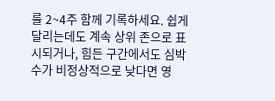를 2~4주 함께 기록하세요. 쉽게 달리는데도 계속 상위 존으로 표시되거나, 힘든 구간에서도 심박수가 비정상적으로 낮다면 영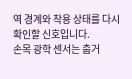역 경계와 착용 상태를 다시 확인할 신호입니다.
손목 광학 센서는 춥거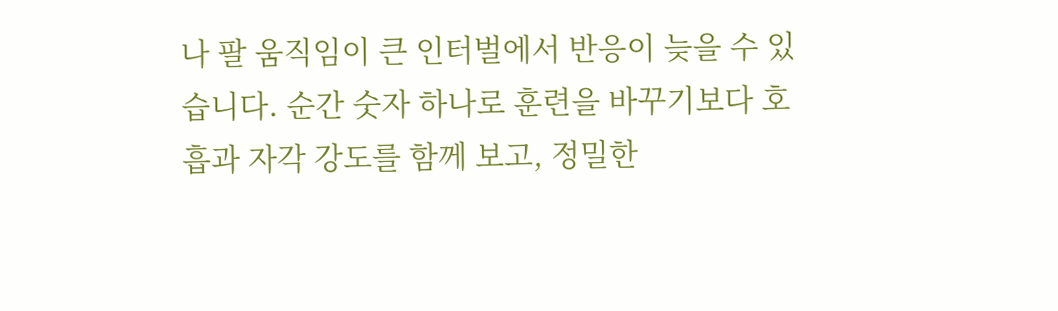나 팔 움직임이 큰 인터벌에서 반응이 늦을 수 있습니다. 순간 숫자 하나로 훈련을 바꾸기보다 호흡과 자각 강도를 함께 보고, 정밀한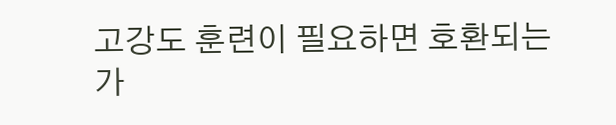고강도 훈련이 필요하면 호환되는 가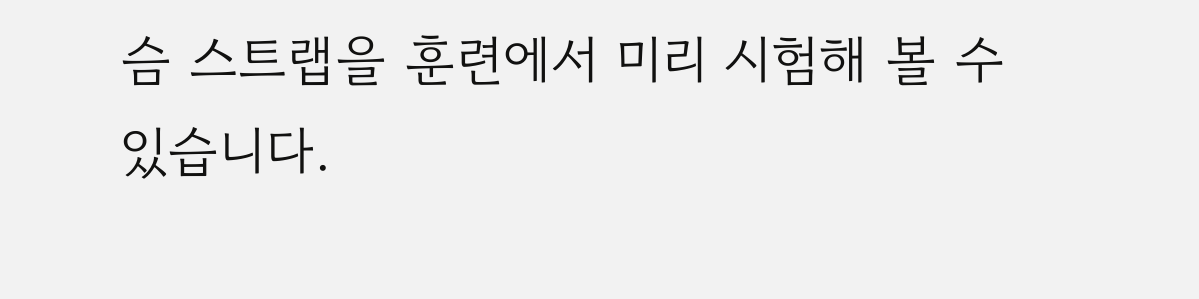슴 스트랩을 훈련에서 미리 시험해 볼 수 있습니다.